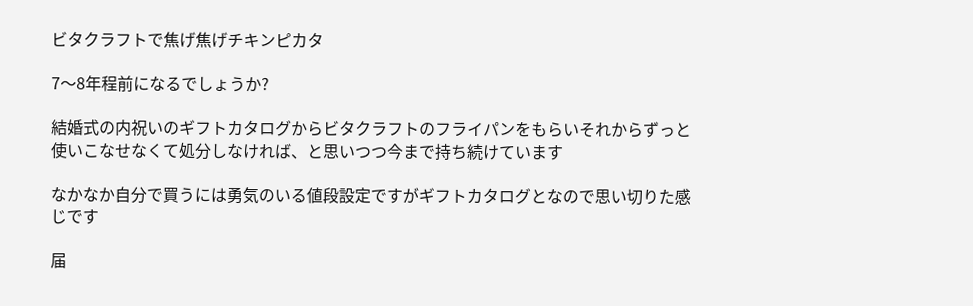ビタクラフトで焦げ焦げチキンピカタ

7〜8年程前になるでしょうか?

結婚式の内祝いのギフトカタログからビタクラフトのフライパンをもらいそれからずっと使いこなせなくて処分しなければ、と思いつつ今まで持ち続けています

なかなか自分で買うには勇気のいる値段設定ですがギフトカタログとなので思い切りた感じです

届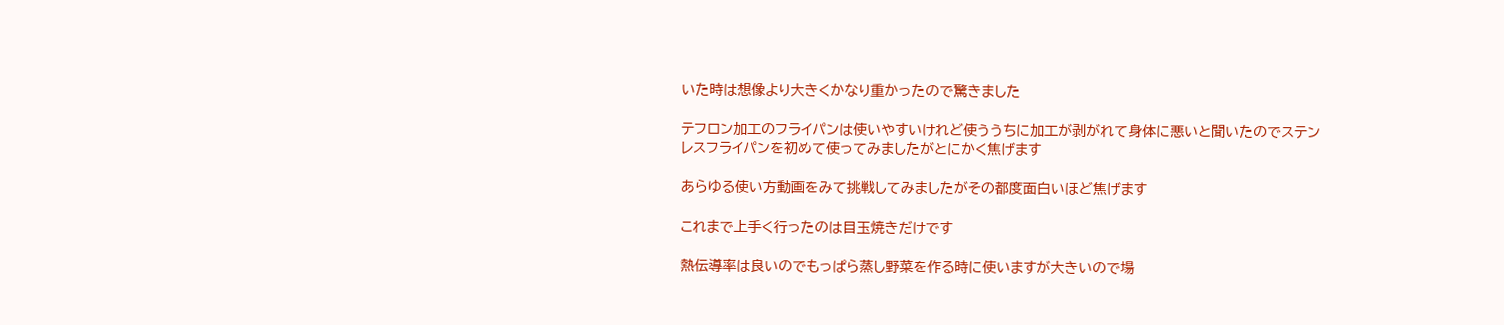いた時は想像より大きくかなり重かったので驚きました

テフロン加工のフライパンは使いやすいけれど使ううちに加工が剥がれて身体に悪いと聞いたのでステンレスフライパンを初めて使ってみましたがとにかく焦げます

あらゆる使い方動画をみて挑戦してみましたがその都度面白いほど焦げます

これまで上手く行ったのは目玉焼きだけです

熱伝導率は良いのでもっぱら蒸し野菜を作る時に使いますが大きいので場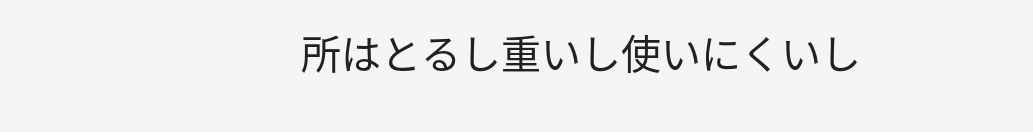所はとるし重いし使いにくいし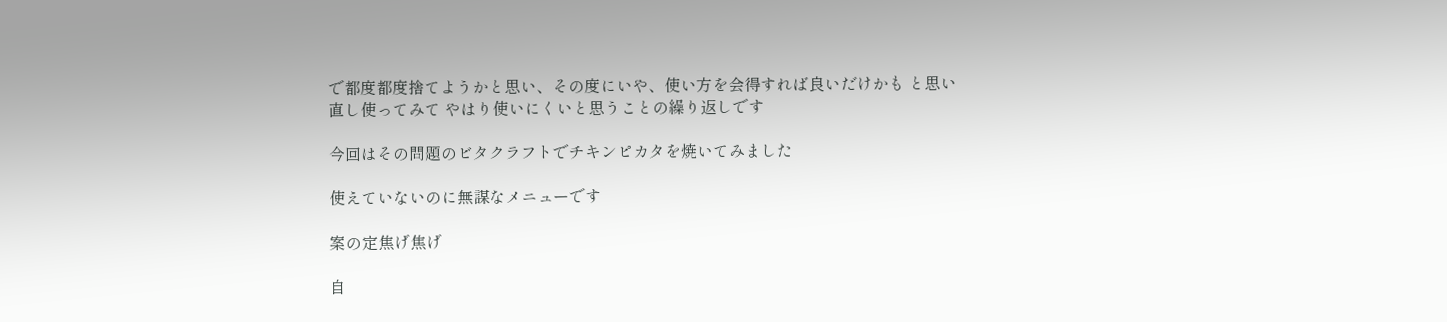で都度都度捨てようかと思い、その度にいや、使い方を会得すれば良いだけかも と思い直し使ってみて やはり使いにくいと思うことの繰り返しです

今回はその問題のビタクラフトでチキンピカタを焼いてみました

使えていないのに無謀なメニューです

案の定焦げ焦げ

自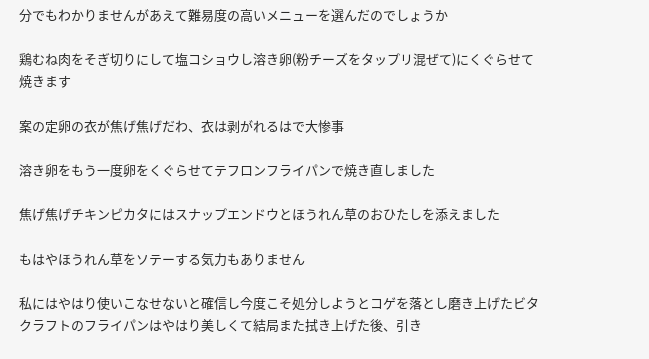分でもわかりませんがあえて難易度の高いメニューを選んだのでしょうか

鶏むね肉をそぎ切りにして塩コショウし溶き卵(粉チーズをタップリ混ぜて)にくぐらせて焼きます

案の定卵の衣が焦げ焦げだわ、衣は剥がれるはで大惨事

溶き卵をもう一度卵をくぐらせてテフロンフライパンで焼き直しました

焦げ焦げチキンピカタにはスナップエンドウとほうれん草のおひたしを添えました

もはやほうれん草をソテーする気力もありません

私にはやはり使いこなせないと確信し今度こそ処分しようとコゲを落とし磨き上げたビタクラフトのフライパンはやはり美しくて結局また拭き上げた後、引き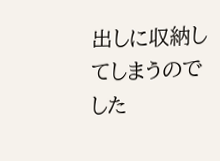出しに収納してしまうのでした